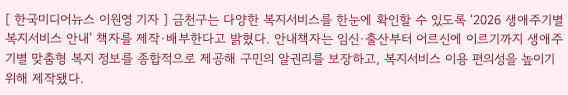[ 한국미디어뉴스 이원영 기자 ] 금천구는 다양한 복지서비스를 한눈에 확인할 수 있도록 ‘2026 생애주기별 복지서비스 안내’ 책자를 제작·배부한다고 밝혔다. 안내책자는 임신·출산부터 어르신에 이르기까지 생애주기별 맞춤형 복지 정보를 종합적으로 제공해 구민의 알권리를 보장하고, 복지서비스 이용 편의성을 높이기 위해 제작됐다.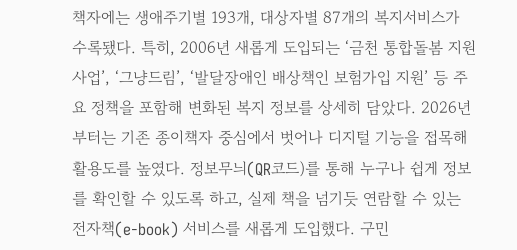책자에는 생애주기별 193개, 대상자별 87개의 복지서비스가 수록됐다. 특히, 2006년 새롭게 도입되는 ‘금천 통합돌봄 지원사업’, ‘그냥드림’, ‘발달장애인 배상책인 보험가입 지원’ 등 주요 정책을 포함해 변화된 복지 정보를 상세히 담았다. 2026년부터는 기존 종이책자 중심에서 벗어나 디지털 기능을 접목해 활용도를 높였다. 정보무늬(QR코드)를 통해 누구나 쉽게 정보를 확인할 수 있도록 하고, 실제 책을 넘기듯 연람할 수 있는 전자책(e-book) 서비스를 새롭게 도입했다. 구민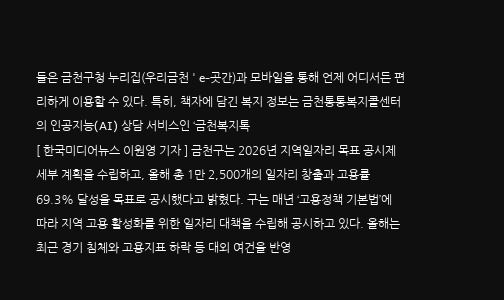들은 금천구청 누리집(우리금천 ' e-곳간)과 모바일을 통해 언제 어디서든 편리하게 이용할 수 있다. 특히, 책자에 담긴 복지 정보는 금천통통복지콜센터의 인공지능(AI) 상담 서비스인 ‘금천복지톡
[ 한국미디어뉴스 이원영 기자 ] 금천구는 2026년 지역일자리 목표 공시제 세부 계획을 수립하고, 올해 총 1만 2,500개의 일자리 창출과 고용률 69.3% 달성을 목표로 공시했다고 밝혔다. 구는 매년 ‘고용정책 기본법’에 따라 지역 고용 활성화를 위한 일자리 대책을 수립해 공시하고 있다. 올해는 최근 경기 침체와 고용지표 하락 등 대외 여건을 반영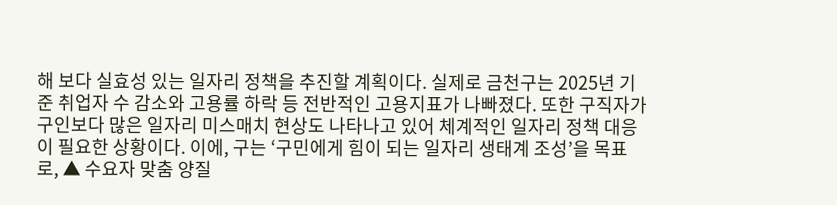해 보다 실효성 있는 일자리 정책을 추진할 계획이다. 실제로 금천구는 2025년 기준 취업자 수 감소와 고용률 하락 등 전반적인 고용지표가 나빠졌다. 또한 구직자가 구인보다 많은 일자리 미스매치 현상도 나타나고 있어 체계적인 일자리 정책 대응이 필요한 상황이다. 이에, 구는 ‘구민에게 힘이 되는 일자리 생태계 조성’을 목표로, ▲ 수요자 맞춤 양질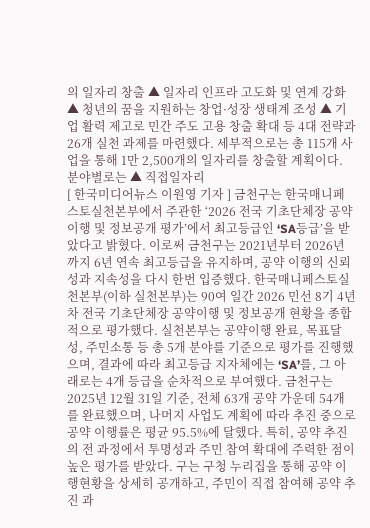의 일자리 창출 ▲ 일자리 인프라 고도화 및 연계 강화 ▲ 청년의 꿈을 지원하는 창업·성장 생태계 조성 ▲ 기업 활력 제고로 민간 주도 고용 창출 확대 등 4대 전략과 26개 실천 과제를 마련했다. 세부적으로는 총 115개 사업을 통해 1만 2,500개의 일자리를 창출할 계획이다. 분야별로는 ▲ 직접일자리
[ 한국미디어뉴스 이원영 기자 ] 금천구는 한국매니페스토실천본부에서 주관한 ‘2026 전국 기초단체장 공약이행 및 정보공개 평가’에서 최고등급인 ‘SA등급’을 받았다고 밝혔다. 이로써 금천구는 2021년부터 2026년까지 6년 연속 최고등급을 유지하며, 공약 이행의 신뢰성과 지속성을 다시 한번 입증했다. 한국매니페스토실천본부(이하 실천본부)는 90여 일간 2026 민선 8기 4년 차 전국 기초단체장 공약이행 및 정보공개 현황을 종합적으로 평가했다. 실천본부는 공약이행 완료, 목표달성, 주민소통 등 총 5개 분야를 기준으로 평가를 진행했으며, 결과에 따라 최고등급 지자체에는 ‘SA’를, 그 아래로는 4개 등급을 순차적으로 부여했다. 금천구는 2025년 12월 31일 기준, 전체 63개 공약 가운데 54개를 완료했으며, 나머지 사업도 계획에 따라 추진 중으로 공약 이행률은 평균 95.5%에 달했다. 특히, 공약 추진의 전 과정에서 투명성과 주민 참여 확대에 주력한 점이 높은 평가를 받았다. 구는 구청 누리집을 통해 공약 이행현황을 상세히 공개하고, 주민이 직접 참여해 공약 추진 과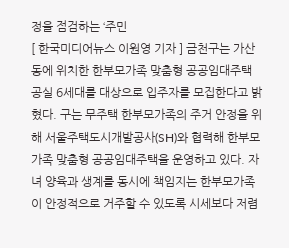정을 점검하는 ‘주민
[ 한국미디어뉴스 이원영 기자 ] 금천구는 가산동에 위치한 한부모가족 맞춤형 공공임대주택 공실 6세대를 대상으로 입주자를 모집한다고 밝혔다. 구는 무주택 한부모가족의 주거 안정을 위해 서울주택도시개발공사(SH)와 협력해 한부모가족 맞춤형 공공임대주택을 운영하고 있다. 자녀 양육과 생계를 동시에 책임지는 한부모가족이 안정적으로 거주할 수 있도록 시세보다 저렴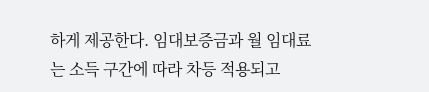하게 제공한다. 임대보증금과 월 임대료는 소득 구간에 따라 차등 적용되고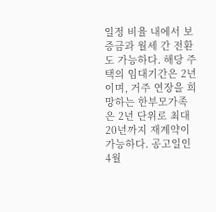일정 비율 내에서 보증금과 월세 간 전환도 가능하다. 해당 주택의 임대기간은 2년이며, 거주 연장을 희망하는 한부모가족은 2년 단위로 최대 20년까지 재계약이 가능하다. 공고일인 4월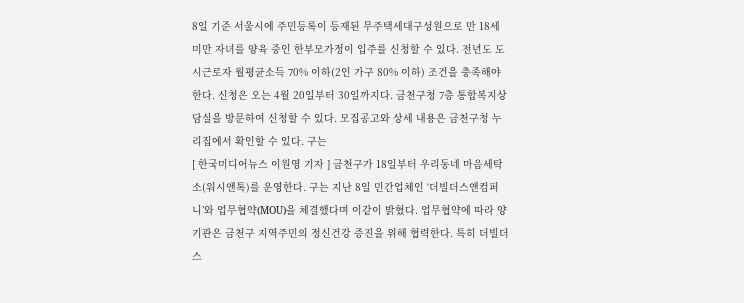8일 기준 서울시에 주민등록이 등재된 무주택세대구성원으로 만 18세 미만 자녀를 양육 중인 한부모가정이 입주를 신청할 수 있다. 전년도 도시근로자 월평균소득 70% 이하(2인 가구 80% 이하) 조건을 충족해야 한다. 신청은 오는 4월 20일부터 30일까지다. 금천구청 7층 통합복지상담실을 방문하여 신청할 수 있다. 모집공고와 상세 내용은 금천구청 누리집에서 확인할 수 있다. 구는
[ 한국미디어뉴스 이원영 기자 ] 금천구가 18일부터 우리동네 마음세탁소(워시앤톡)를 운영한다. 구는 지난 8일 민간업체인 ‘더빌더스앤컴퍼니’와 업무협약(MOU)을 체결했다며 이같이 밝혔다. 업무협약에 따라 양 기관은 금천구 지역주민의 정신건강 증진을 위해 협력한다. 특히 더빌더스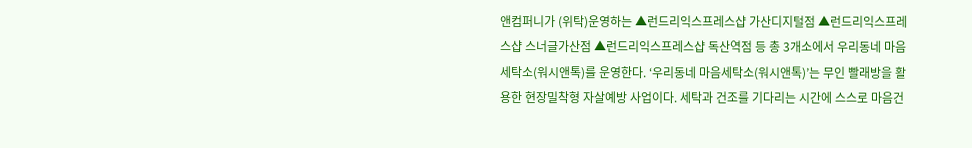앤컴퍼니가 (위탁)운영하는 ▲런드리익스프레스샵 가산디지털점 ▲런드리익스프레스샵 스너글가산점 ▲런드리익스프레스샵 독산역점 등 총 3개소에서 우리동네 마음세탁소(워시앤톡)를 운영한다. ‘우리동네 마음세탁소(워시앤톡)’는 무인 빨래방을 활용한 현장밀착형 자살예방 사업이다. 세탁과 건조를 기다리는 시간에 스스로 마음건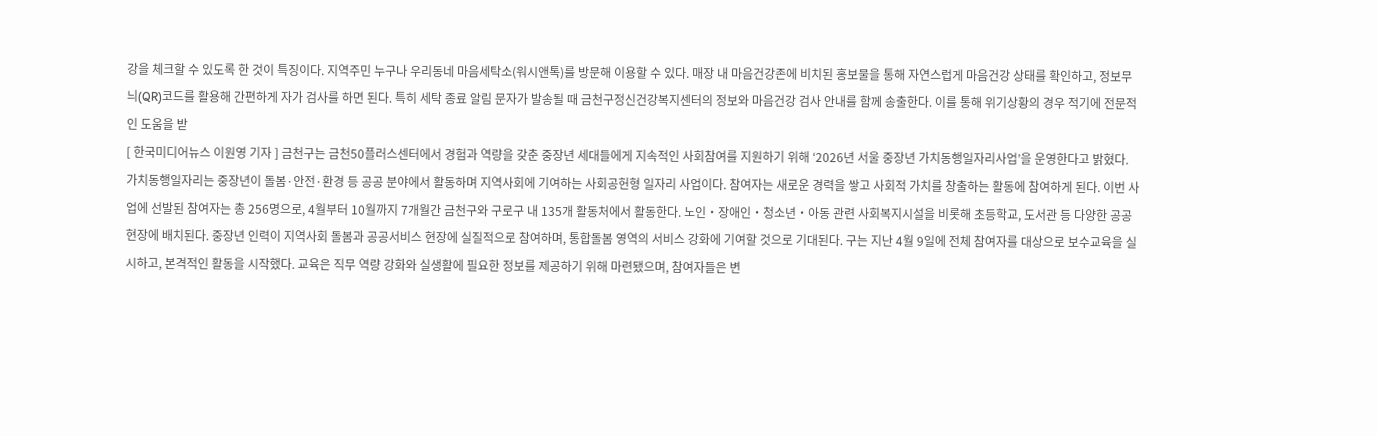강을 체크할 수 있도록 한 것이 특징이다. 지역주민 누구나 우리동네 마음세탁소(워시앤톡)를 방문해 이용할 수 있다. 매장 내 마음건강존에 비치된 홍보물을 통해 자연스럽게 마음건강 상태를 확인하고, 정보무늬(QR)코드를 활용해 간편하게 자가 검사를 하면 된다. 특히 세탁 종료 알림 문자가 발송될 때 금천구정신건강복지센터의 정보와 마음건강 검사 안내를 함께 송출한다. 이를 통해 위기상황의 경우 적기에 전문적인 도움을 받
[ 한국미디어뉴스 이원영 기자 ] 금천구는 금천50플러스센터에서 경험과 역량을 갖춘 중장년 세대들에게 지속적인 사회참여를 지원하기 위해 ‘2026년 서울 중장년 가치동행일자리사업’을 운영한다고 밝혔다. 가치동행일자리는 중장년이 돌봄·안전·환경 등 공공 분야에서 활동하며 지역사회에 기여하는 사회공헌형 일자리 사업이다. 참여자는 새로운 경력을 쌓고 사회적 가치를 창출하는 활동에 참여하게 된다. 이번 사업에 선발된 참여자는 총 256명으로, 4월부터 10월까지 7개월간 금천구와 구로구 내 135개 활동처에서 활동한다. 노인‧장애인‧청소년‧아동 관련 사회복지시설을 비롯해 초등학교, 도서관 등 다양한 공공 현장에 배치된다. 중장년 인력이 지역사회 돌봄과 공공서비스 현장에 실질적으로 참여하며, 통합돌봄 영역의 서비스 강화에 기여할 것으로 기대된다. 구는 지난 4월 9일에 전체 참여자를 대상으로 보수교육을 실시하고, 본격적인 활동을 시작했다. 교육은 직무 역량 강화와 실생활에 필요한 정보를 제공하기 위해 마련됐으며, 참여자들은 변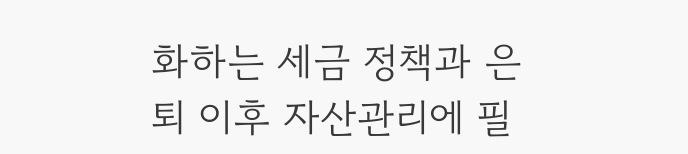화하는 세금 정책과 은퇴 이후 자산관리에 필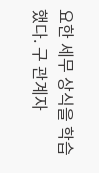요한 세무 상식을 학습했다. 구 관계자